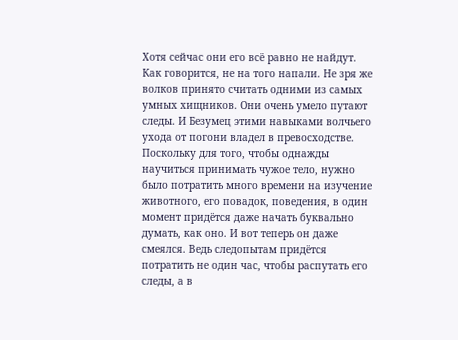Хотя сейчас они его всё равно не найдут. Как говорится, не на того напали. Не зря же волков принято считать одними из самых умных хищников. Они очень умело путают следы. И Безумец этими навыками волчьего ухода от погони владел в превосходстве. Поскольку для того, чтобы однажды научиться принимать чужое тело, нужно было потратить много времени на изучение животного, его повадок, поведения, в один момент придётся даже начать буквально думать, как оно. И вот теперь он даже смеялся. Ведь следопытам придётся потратить не один час, чтобы распутать его следы, а в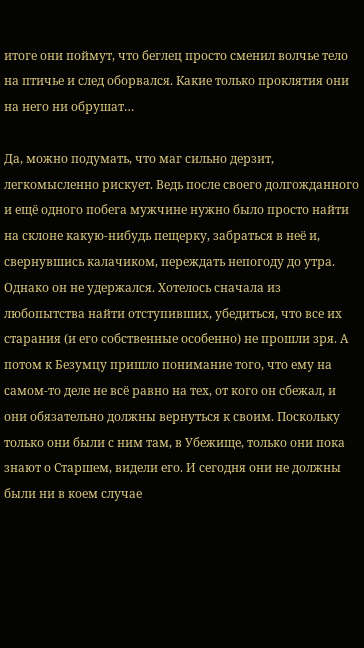итоге они поймут, что беглец просто сменил волчье тело на птичье и след оборвался. Какие только проклятия они на него ни обрушат…

Да, можно подумать, что маг сильно дерзит, легкомысленно рискует. Ведь после своего долгожданного и ещё одного побега мужчине нужно было просто найти на склоне какую-нибудь пещерку, забраться в неё и, свернувшись калачиком, переждать непогоду до утра. Однако он не удержался. Хотелось сначала из любопытства найти отступивших, убедиться, что все их старания (и его собственные особенно) не прошли зря. А потом к Безумцу пришло понимание того, что ему на самом-то деле не всё равно на тех, от кого он сбежал, и они обязательно должны вернуться к своим. Поскольку только они были с ним там, в Убежище, только они пока знают о Старшем, видели его. И сегодня они не должны были ни в коем случае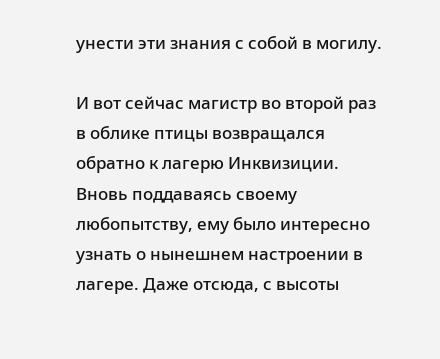унести эти знания с собой в могилу.

И вот сейчас магистр во второй раз в облике птицы возвращался обратно к лагерю Инквизиции. Вновь поддаваясь своему любопытству, ему было интересно узнать о нынешнем настроении в лагере. Даже отсюда, с высоты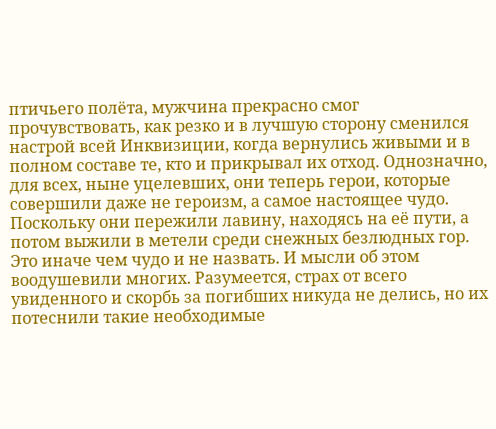птичьего полёта, мужчина прекрасно смог прочувствовать, как резко и в лучшую сторону сменился настрой всей Инквизиции, когда вернулись живыми и в полном составе те, кто и прикрывал их отход. Однозначно, для всех, ныне уцелевших, они теперь герои, которые совершили даже не героизм, а самое настоящее чудо. Поскольку они пережили лавину, находясь на её пути, а потом выжили в метели среди снежных безлюдных гор. Это иначе чем чудо и не назвать. И мысли об этом воодушевили многих. Разумеется, страх от всего увиденного и скорбь за погибших никуда не делись, но их потеснили такие необходимые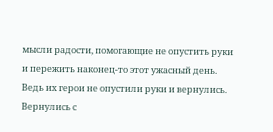мысли радости, помогающие не опустить руки и пережить наконец-то этот ужасный день. Ведь их герои не опустили руки и вернулись. Вернулись с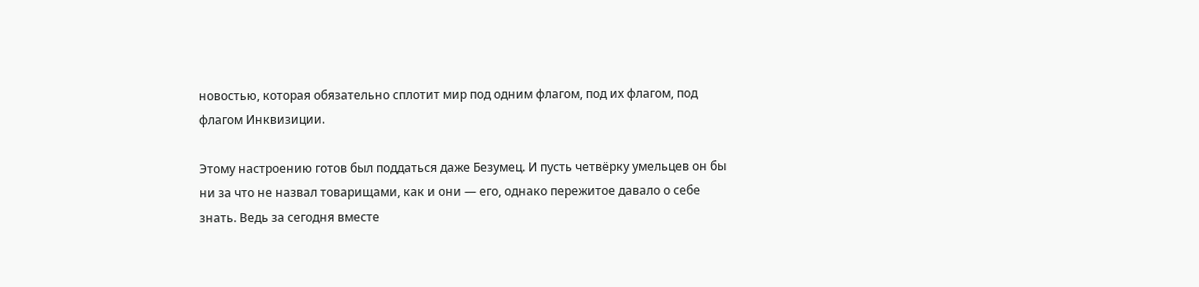новостью, которая обязательно сплотит мир под одним флагом, под их флагом, под флагом Инквизиции.

Этому настроению готов был поддаться даже Безумец. И пусть четвёрку умельцев он бы ни за что не назвал товарищами, как и они — его, однако пережитое давало о себе знать. Ведь за сегодня вместе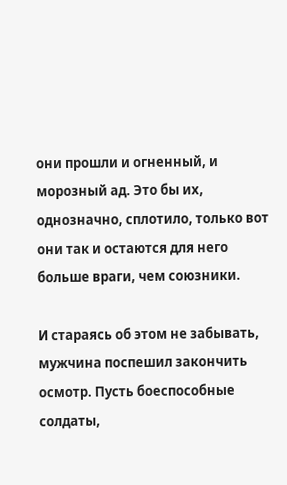они прошли и огненный, и морозный ад. Это бы их, однозначно, сплотило, только вот они так и остаются для него больше враги, чем союзники.

И стараясь об этом не забывать, мужчина поспешил закончить осмотр. Пусть боеспособные солдаты,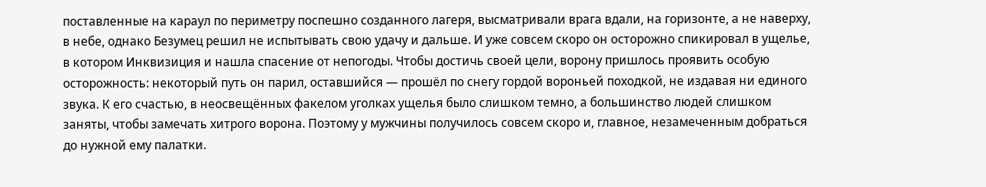поставленные на караул по периметру поспешно созданного лагеря, высматривали врага вдали, на горизонте, а не наверху, в небе, однако Безумец решил не испытывать свою удачу и дальше. И уже совсем скоро он осторожно спикировал в ущелье, в котором Инквизиция и нашла спасение от непогоды. Чтобы достичь своей цели, ворону пришлось проявить особую осторожность: некоторый путь он парил, оставшийся — прошёл по снегу гордой вороньей походкой, не издавая ни единого звука. К его счастью, в неосвещённых факелом уголках ущелья было слишком темно, а большинство людей слишком заняты, чтобы замечать хитрого ворона. Поэтому у мужчины получилось совсем скоро и, главное, незамеченным добраться до нужной ему палатки.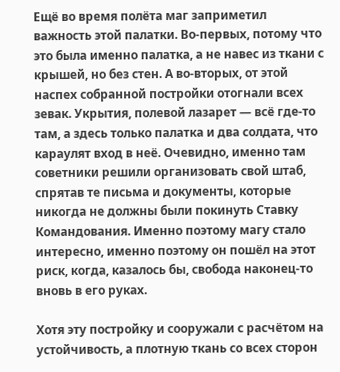Ещё во время полёта маг заприметил важность этой палатки. Во-первых, потому что это была именно палатка, а не навес из ткани с крышей, но без стен. А во-вторых, от этой наспех собранной постройки отогнали всех зевак. Укрытия, полевой лазарет — всё где-то там, а здесь только палатка и два солдата, что караулят вход в неё. Очевидно, именно там советники решили организовать свой штаб, спрятав те письма и документы, которые никогда не должны были покинуть Ставку Командования. Именно поэтому магу стало интересно, именно поэтому он пошёл на этот риск, когда, казалось бы, свобода наконец-то вновь в его руках.

Хотя эту постройку и сооружали с расчётом на устойчивость, а плотную ткань со всех сторон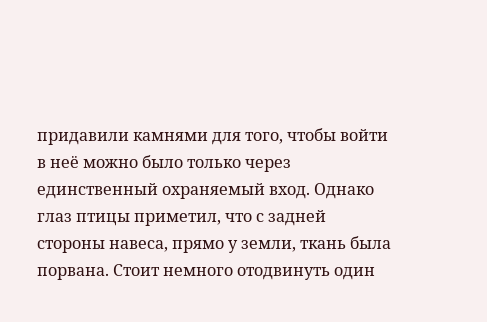придавили камнями для того, чтобы войти в неё можно было только через единственный охраняемый вход. Однако глаз птицы приметил, что с задней стороны навеса, прямо у земли, ткань была порвана. Стоит немного отодвинуть один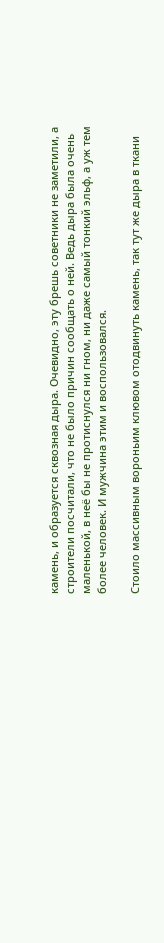камень, и образуется сквозная дыра. Очевидно, эту брешь советники не заметили, а строители посчитали, что не было причин сообщать о ней. Ведь дыра была очень маленькой, в неё бы не протиснулся ни гном, ни даже самый тонкий эльф, а уж тем более человек. И мужчина этим и воспользовался.

Стоило массивным вороньим клювом отодвинуть камень, так тут же дыра в ткани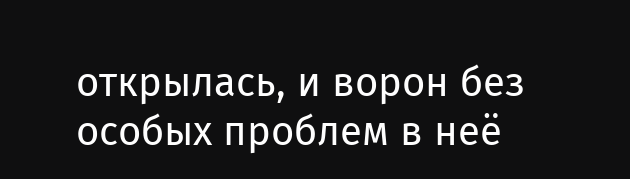открылась, и ворон без особых проблем в неё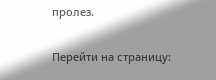пролез.

Перейти на страницу: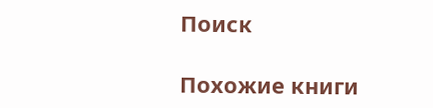Поиск

Похожие книги